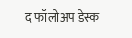द फॉलोअप डेस्क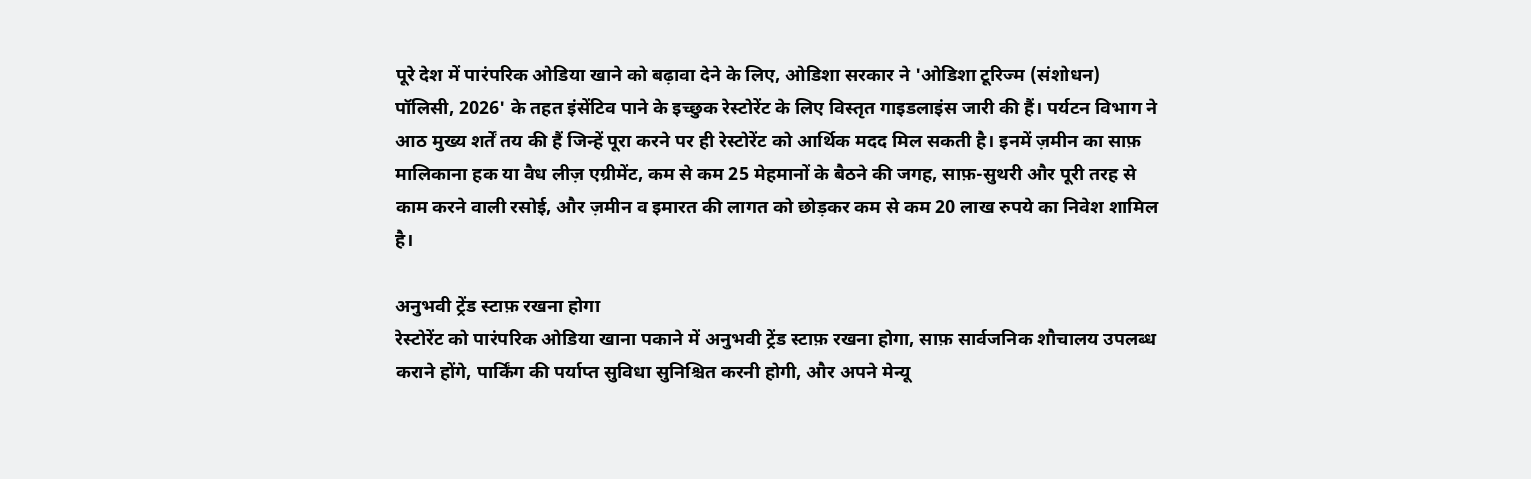पूरे देश में पारंपरिक ओडिया खाने को बढ़ावा देने के लिए, ओडिशा सरकार ने 'ओडिशा टूरिज्म (संशोधन) पॉलिसी, 2026' के तहत इंसेंटिव पाने के इच्छुक रेस्टोरेंट के लिए विस्तृत गाइडलाइंस जारी की हैं। पर्यटन विभाग ने आठ मुख्य शर्तें तय की हैं जिन्हें पूरा करने पर ही रेस्टोरेंट को आर्थिक मदद मिल सकती है। इनमें ज़मीन का साफ़ मालिकाना हक या वैध लीज़ एग्रीमेंट, कम से कम 25 मेहमानों के बैठने की जगह, साफ़-सुथरी और पूरी तरह से काम करने वाली रसोई, और ज़मीन व इमारत की लागत को छोड़कर कम से कम 20 लाख रुपये का निवेश शामिल है।

अनुभवी ट्रेंड स्टाफ़ रखना होगा
रेस्टोरेंट को पारंपरिक ओडिया खाना पकाने में अनुभवी ट्रेंड स्टाफ़ रखना होगा, साफ़ सार्वजनिक शौचालय उपलब्ध कराने होंगे, पार्किंग की पर्याप्त सुविधा सुनिश्चित करनी होगी, और अपने मेन्यू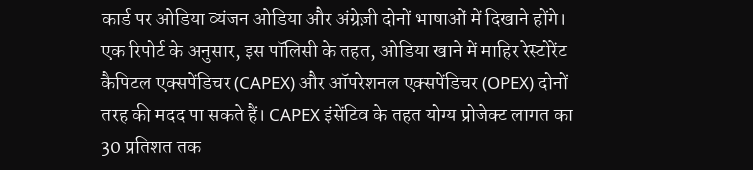कार्ड पर ओडिया व्यंजन ओडिया और अंग्रेज़ी दोनों भाषाओं में दिखाने होंगे। एक रिपोर्ट के अनुसार, इस पॉलिसी के तहत, ओडिया खाने में माहिर रेस्टोरेंट कैपिटल एक्सपेंडिचर (CAPEX) और ऑपरेशनल एक्सपेंडिचर (OPEX) दोनों तरह की मदद पा सकते हैं। CAPEX इंसेंटिव के तहत योग्य प्रोजेक्ट लागत का 30 प्रतिशत तक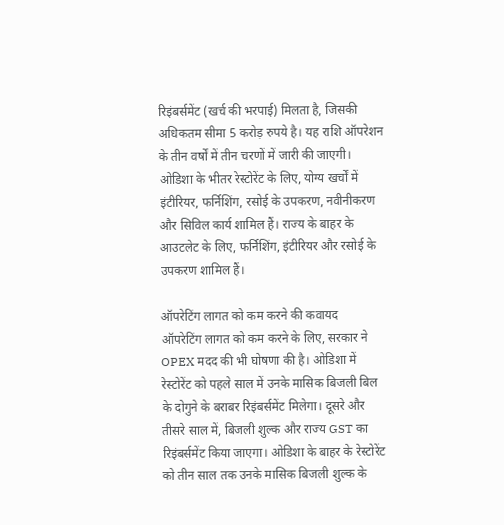रिइंबर्समेंट (खर्च की भरपाई) मिलता है, जिसकी अधिकतम सीमा 5 करोड़ रुपये है। यह राशि ऑपरेशन के तीन वर्षों में तीन चरणों में जारी की जाएगी। ओडिशा के भीतर रेस्टोरेंट के लिए, योग्य खर्चों में इंटीरियर, फर्निशिंग, रसोई के उपकरण, नवीनीकरण और सिविल कार्य शामिल हैं। राज्य के बाहर के आउटलेट के लिए, फर्निशिंग, इंटीरियर और रसोई के उपकरण शामिल हैं।

ऑपरेटिंग लागत को कम करने की कवायद
ऑपरेटिंग लागत को कम करने के लिए, सरकार ने OPEX मदद की भी घोषणा की है। ओडिशा में रेस्टोरेंट को पहले साल में उनके मासिक बिजली बिल के दोगुने के बराबर रिइंबर्समेंट मिलेगा। दूसरे और तीसरे साल में, बिजली शुल्क और राज्य GST का रिइंबर्समेंट किया जाएगा। ओडिशा के बाहर के रेस्टोरेंट को तीन साल तक उनके मासिक बिजली शुल्क के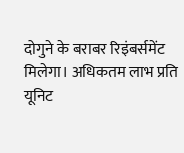दोगुने के बराबर रिइंबर्समेंट मिलेगा। अधिकतम लाभ प्रति यूनिट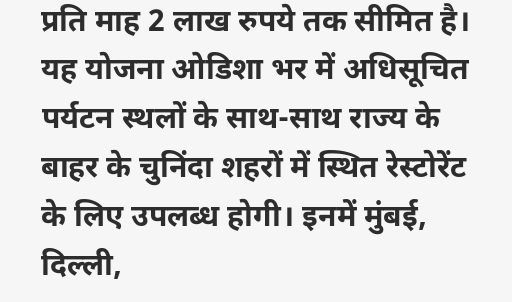प्रति माह 2 लाख रुपये तक सीमित है। यह योजना ओडिशा भर में अधिसूचित पर्यटन स्थलों के साथ-साथ राज्य के बाहर के चुनिंदा शहरों में स्थित रेस्टोरेंट के लिए उपलब्ध होगी। इनमें मुंबई, दिल्ली,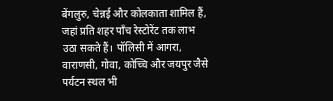बेंगलुरु, चेन्नई और कोलकाता शामिल हैं, जहां प्रति शहर पाँच रेस्टोरेंट तक लाभ उठा सकते हैं। पॉलिसी में आगरा, वाराणसी, गोवा, कोच्चि और जयपुर जैसे पर्यटन स्थल भी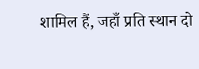शामिल हैं, जहाँ प्रति स्थान दो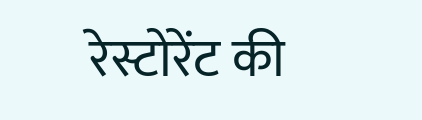रेस्टोरेंट की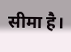सीमा है।